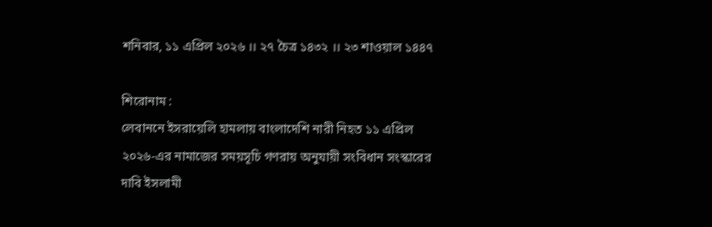শনিবার, ১১ এপ্রিল ২০২৬ ।। ২৭ চৈত্র ১৪৩২ ।। ২৩ শাওয়াল ১৪৪৭

শিরোনাম :
লেবাননে ইসরায়েলি হামলায় বাংলাদেশি নারী নিহত ১১ এপ্রিল ২০২৬-এর নামাজের সময়সূচি গণরায় অনুযায়ী সংবিধান সংস্কারের দাবি ইসলামী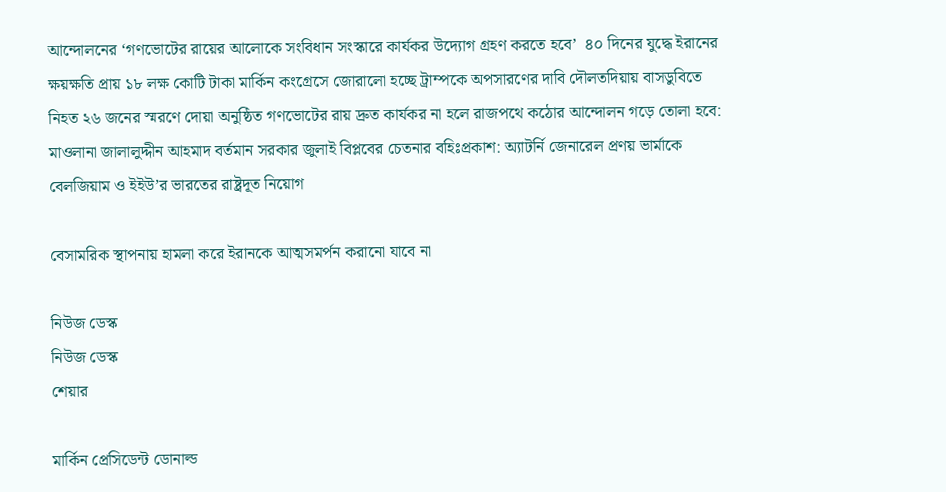আন্দোলনের ‘গণভোটের রায়ের আলোকে সংবিধান সংস্কারে কার্যকর উদ্যোগ গ্রহণ করতে হবে’  ৪০ দিনের যুদ্ধে ইরানের ক্ষয়ক্ষতি প্রায় ১৮ লক্ষ কোটি টাকা মার্কিন কংগ্রেসে জোরালো হচ্ছে ট্রাম্পকে অপসারণের দাবি দৌলতদিয়ায় বাসডুবিতে নিহত ২৬ জনের স্মরণে দোয়া অনুষ্ঠিত গণভোটের রায় দ্রুত কার্যকর না হলে রাজপথে কঠোর আন্দোলন গড়ে তোলা হবে: মাওলানা জালালুদ্দীন আহমাদ বর্তমান সরকার জুলাই বিপ্লবের চেতনার বহিঃপ্রকাশ: অ্যাটর্নি জেনারেল প্রণয় ভার্মাকে বেলজিয়াম ও ইইউ’র ভারতের রাষ্ট্রদূত নিয়োগ

বেসামরিক স্থাপনায় হামলা করে ইরানকে আত্মসমর্পন করানো যাবে না

নিউজ ডেস্ক
নিউজ ডেস্ক
শেয়ার

মার্কিন প্রেসিডেন্ট ডোনাল্ড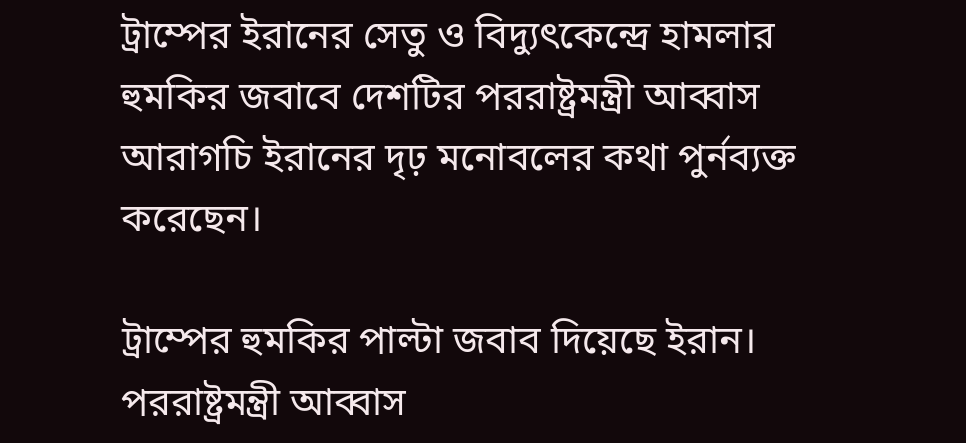ট্রাম্পের ইরানের সেতু ও বিদ্যুৎকেন্দ্রে হামলার হুমকির জবাবে দেশটির পররাষ্ট্রমন্ত্রী আব্বাস আরাগচি ইরানের দৃঢ় মনোবলের কথা পুর্নব্যক্ত করেছেন।

ট্রাম্পের হুমকির পাল্টা জবাব দিয়েছে ইরান। পররাষ্ট্রমন্ত্রী আব্বাস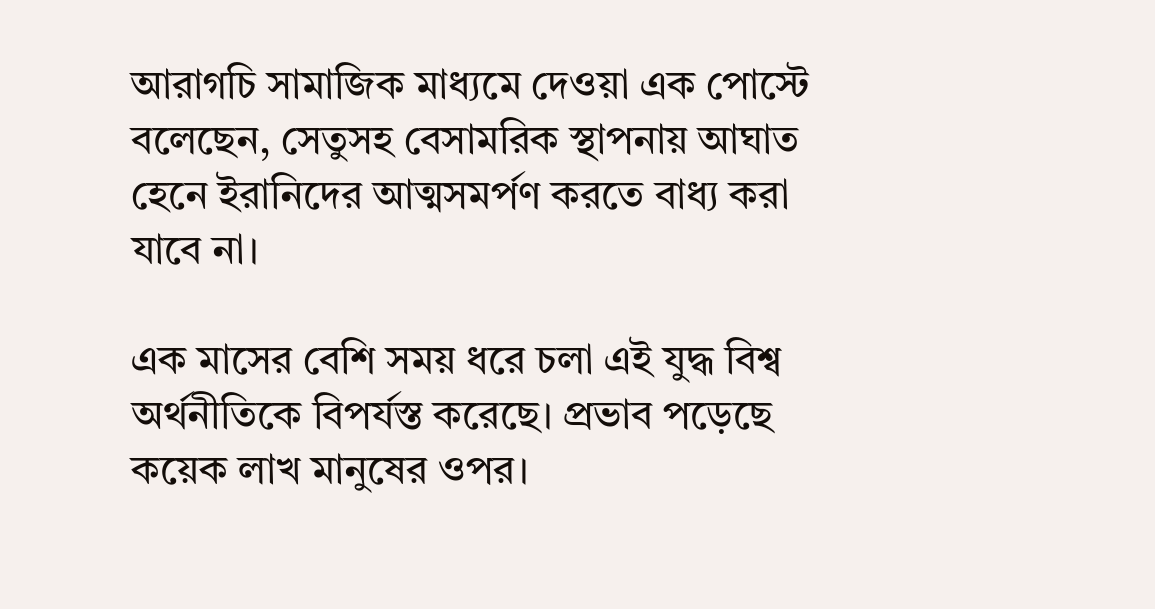আরাগচি সামাজিক মাধ্যমে দেওয়া এক পোস্টে বলেছেন, সেতুসহ বেসামরিক স্থাপনায় আঘাত হেনে ইরানিদের আত্মসমর্পণ করতে বাধ্য করা যাবে না।

এক মাসের বেশি সময় ধরে চলা এই যুদ্ধ বিশ্ব অর্থনীতিকে বিপর্যস্ত করেছে। প্রভাব পড়েছে কয়েক লাখ মানুষের ওপর।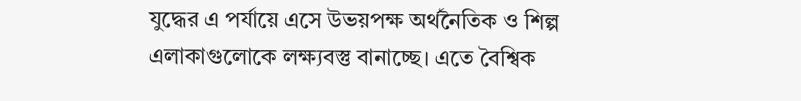যুদ্ধের এ পর্যায়ে এসে উভয়পক্ষ অর্থনৈতিক ও শিল্প এলাকাগুলোকে লক্ষ্যবস্তু বানাচ্ছে। এতে বৈশ্বিক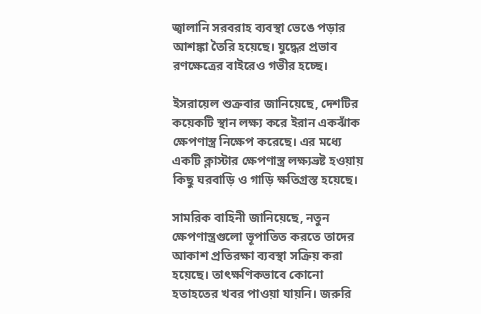জ্বালানি সরবরাহ ব্যবস্থা ভেঙে পড়ার আশঙ্কা তৈরি হয়েছে। যুদ্ধের প্রভাব রণক্ষেত্রের বাইরেও গভীর হচ্ছে।

ইসরায়েল শুক্রবার জানিয়েছে, দেশটির কয়েকটি স্থান লক্ষ্য করে ইরান একঝাঁক ক্ষেপণাস্ত্র নিক্ষেপ করেছে। এর মধ্যে একটি ক্লাস্টার ক্ষেপণাস্ত্র লক্ষ্যভ্রষ্ট হওয়ায় কিছু ঘরবাড়ি ও গাড়ি ক্ষতিগ্রস্ত হয়েছে।

সামরিক বাহিনী জানিয়েছে, নতুন ক্ষেপণাস্ত্রগুলো ভূপাতিত করতে তাদের আকাশ প্রতিরক্ষা ব্যবস্থা সক্রিয় করা হয়েছে। তাৎক্ষণিকভাবে কোনো হতাহতের খবর পাওয়া যায়নি। জরুরি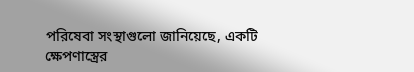পরিষেবা সংস্থাগুলো জানিয়েছে, একটি ক্ষেপণাস্ত্রের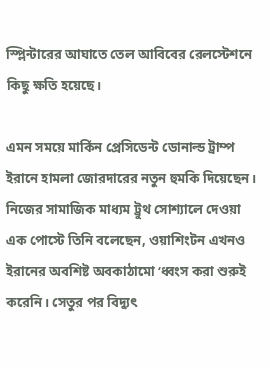স্প্লিন্টারের আঘাতে তেল আবিবের রেলস্টেশনে কিছু ক্ষতি হয়েছে।

এমন সময়ে মার্কিন প্রেসিডেন্ট ডোনাল্ড ট্রাম্প ইরানে হামলা জোরদারের নতুন হুমকি দিয়েছেন। নিজের সামাজিক মাধ্যম ট্রুথ সোশ্যালে দেওয়া এক পোস্টে তিনি বলেছেন, ওয়াশিংটন এখনও ইরানের অবশিষ্ট অবকাঠামো ‘ধ্বংস করা শুরুই করেনি। সেতুর পর বিদ্যুৎ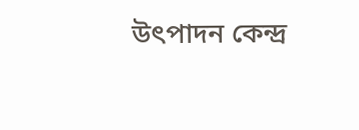উৎপাদন কেন্দ্র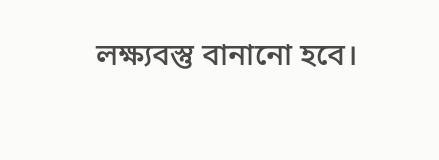লক্ষ্যবস্তু বানানো হবে।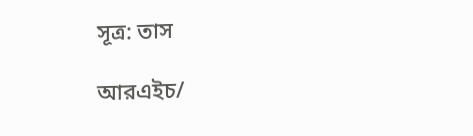সূত্র: তাস

আরএইচ/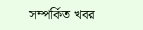সম্পর্কিত খবর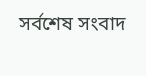সর্বশেষ সংবাদ